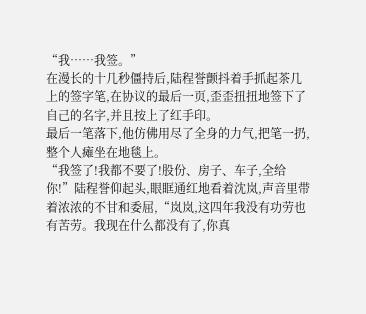“我……我签。”
在漫长的十几秒僵持后,陆程誉颤抖着手抓起茶几上的签字笔,在协议的最后一页,歪歪扭扭地签下了自己的名字,并且按上了红手印。
最后一笔落下,他仿佛用尽了全身的力气,把笔一扔,整个人瘫坐在地毯上。
“我签了!我都不要了!股份、房子、车子,全给你!”陆程誉仰起头,眼眶通红地看着沈岚,声音里带着浓浓的不甘和委屈,“岚岚,这四年我没有功劳也有苦劳。我现在什么都没有了,你真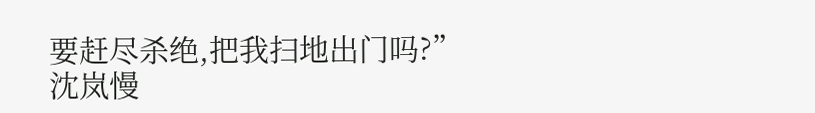要赶尽杀绝,把我扫地出门吗?”
沈岚慢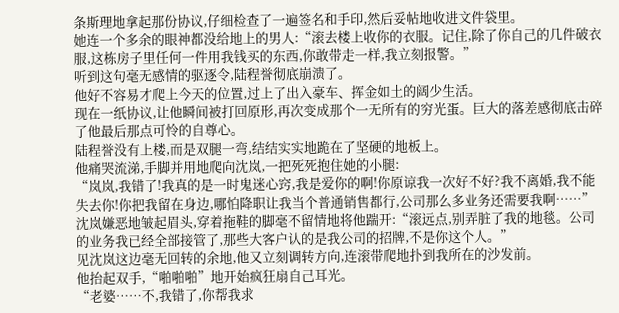条斯理地拿起那份协议,仔细检查了一遍签名和手印,然后妥帖地收进文件袋里。
她连一个多余的眼神都没给地上的男人:“滚去楼上收你的衣服。记住,除了你自己的几件破衣服,这栋房子里任何一件用我钱买的东西,你敢带走一样,我立刻报警。”
听到这句毫无感情的驱逐令,陆程誉彻底崩溃了。
他好不容易才爬上今天的位置,过上了出入豪车、挥金如土的阔少生活。
现在一纸协议,让他瞬间被打回原形,再次变成那个一无所有的穷光蛋。巨大的落差感彻底击碎了他最后那点可怜的自尊心。
陆程誉没有上楼,而是双腿一弯,结结实实地跪在了坚硬的地板上。
他痛哭流涕,手脚并用地爬向沈岚,一把死死抱住她的小腿:
“岚岚,我错了!我真的是一时鬼迷心窍,我是爱你的啊!你原谅我一次好不好?我不离婚,我不能失去你!你把我留在身边,哪怕降职让我当个普通销售都行,公司那么多业务还需要我啊……”
沈岚嫌恶地皱起眉头,穿着拖鞋的脚毫不留情地将他踹开:“滚远点,别弄脏了我的地毯。公司的业务我已经全部接管了,那些大客户认的是我公司的招牌,不是你这个人。”
见沈岚这边毫无回转的余地,他又立刻调转方向,连滚带爬地扑到我所在的沙发前。
他抬起双手,“啪啪啪”地开始疯狂扇自己耳光。
“老婆……不,我错了,你帮我求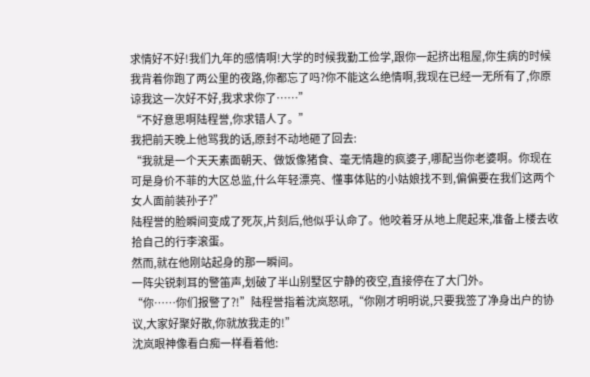求情好不好!我们九年的感情啊!大学的时候我勤工俭学,跟你一起挤出租屋,你生病的时候我背着你跑了两公里的夜路,你都忘了吗?你不能这么绝情啊,我现在已经一无所有了,你原谅我这一次好不好,我求求你了……”
“不好意思啊陆程誉,你求错人了。”
我把前天晚上他骂我的话,原封不动地砸了回去:
“我就是一个天天素面朝天、做饭像猪食、毫无情趣的疯婆子,哪配当你老婆啊。你现在可是身价不菲的大区总监,什么年轻漂亮、懂事体贴的小姑娘找不到,偏偏要在我们这两个女人面前装孙子?”
陆程誉的脸瞬间变成了死灰,片刻后,他似乎认命了。他咬着牙从地上爬起来,准备上楼去收拾自己的行李滚蛋。
然而,就在他刚站起身的那一瞬间。
一阵尖锐刺耳的警笛声,划破了半山别墅区宁静的夜空,直接停在了大门外。
“你……你们报警了?!”陆程誉指着沈岚怒吼,“你刚才明明说,只要我签了净身出户的协议,大家好聚好散,你就放我走的!”
沈岚眼神像看白痴一样看着他: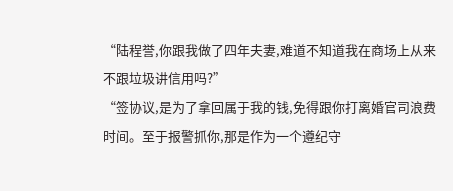“陆程誉,你跟我做了四年夫妻,难道不知道我在商场上从来不跟垃圾讲信用吗?”
“签协议,是为了拿回属于我的钱,免得跟你打离婚官司浪费时间。至于报警抓你,那是作为一个遵纪守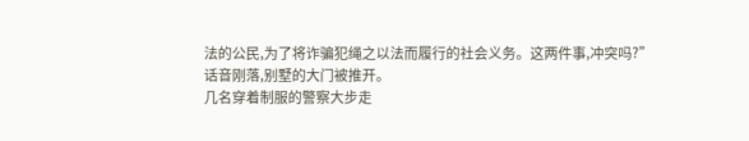法的公民,为了将诈骗犯绳之以法而履行的社会义务。这两件事,冲突吗?”
话音刚落,别墅的大门被推开。
几名穿着制服的警察大步走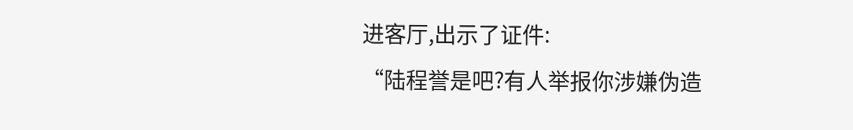进客厅,出示了证件:
“陆程誉是吧?有人举报你涉嫌伪造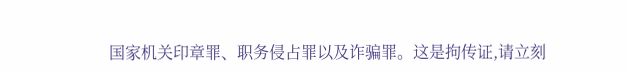国家机关印章罪、职务侵占罪以及诈骗罪。这是拘传证,请立刻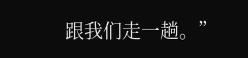跟我们走一趟。”